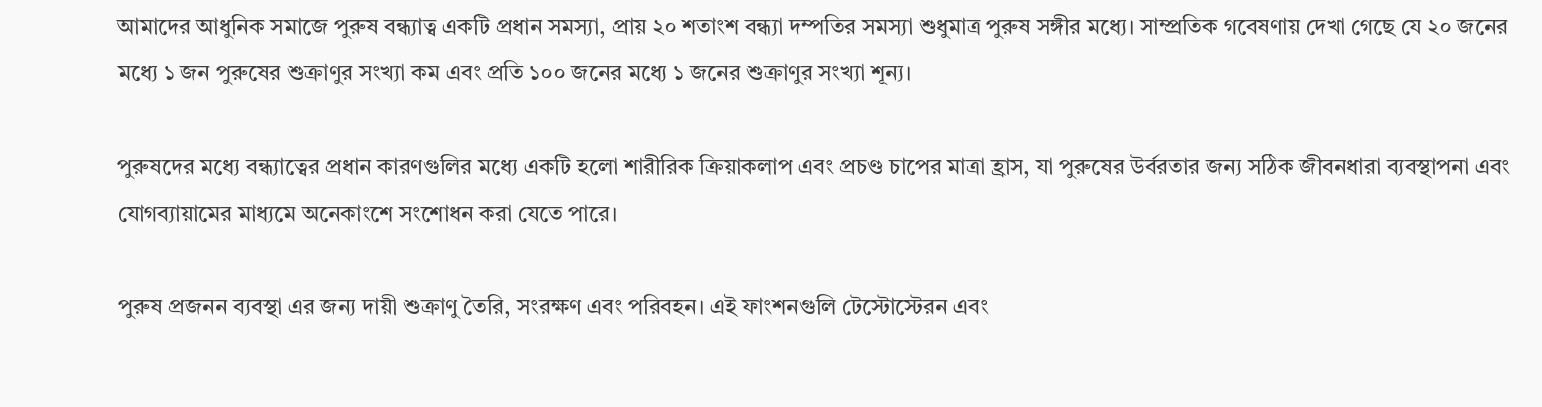আমাদের আধুনিক সমাজে পুরুষ বন্ধ্যাত্ব একটি প্রধান সমস্যা, প্রায় ২০ শতাংশ বন্ধ্যা দম্পতির সমস্যা শুধুমাত্র পুরুষ সঙ্গীর মধ্যে। সাম্প্রতিক গবেষণায় দেখা গেছে যে ২০ জনের মধ্যে ১ জন পুরুষের শুক্রাণুর সংখ্যা কম এবং প্রতি ১০০ জনের মধ্যে ১ জনের শুক্রাণুর সংখ্যা শূন্য।

পুরুষদের মধ্যে বন্ধ্যাত্বের প্রধান কারণগুলির মধ্যে একটি হলো শারীরিক ক্রিয়াকলাপ এবং প্রচণ্ড চাপের মাত্রা হ্রাস, যা পুরুষের উর্বরতার জন্য সঠিক জীবনধারা ব্যবস্থাপনা এবং যোগব্যায়ামের মাধ্যমে অনেকাংশে সংশোধন করা যেতে পারে।

পুরুষ প্রজনন ব্যবস্থা এর জন্য দায়ী শুক্রাণু তৈরি, সংরক্ষণ এবং পরিবহন। এই ফাংশনগুলি টেস্টোস্টেরন এবং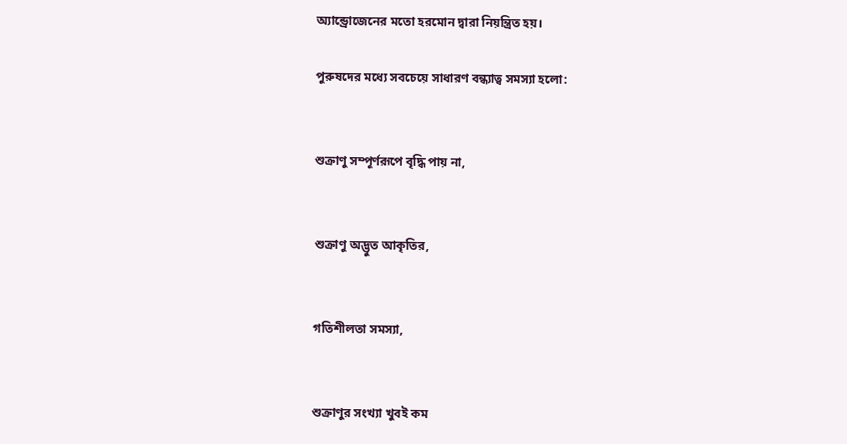অ্যান্ড্রোজেনের মতো হরমোন দ্বারা নিয়ন্ত্রিত হয়।

পুরুষদের মধ্যে সবচেয়ে সাধারণ বন্ধ্যাত্ব সমস্যা হলো:


শুক্রাণু সম্পূর্ণরূপে বৃদ্ধি পায় না,


শুক্রাণু অদ্ভুত আকৃতির,


গতিশীলতা সমস্যা,


শুক্রাণুর সংখ্যা খুবই কম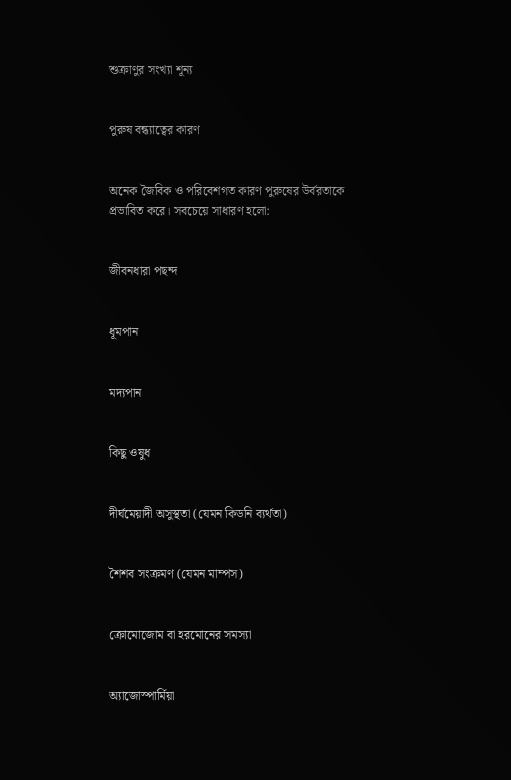শুক্রাণুর সংখ্যা শূন্য


পুরুষ বন্ধ্যাত্বের কারণ


অনেক জৈবিক ও পরিবেশগত কারণ পুরুষের উর্বরতাকে প্রভাবিত করে। সবচেয়ে সাধারণ হলো:


জীবনধারা পছন্দ


ধূমপান


মদ্যপান


কিছু ওষুধ


দীর্ঘমেয়াদী অসুস্থতা (যেমন কিডনি ব্যর্থতা)


শৈশব সংক্রমণ (যেমন মাম্পস)


ক্রোমোজোম বা হরমোনের সমস্যা


অ্যাজোস্পার্মিয়া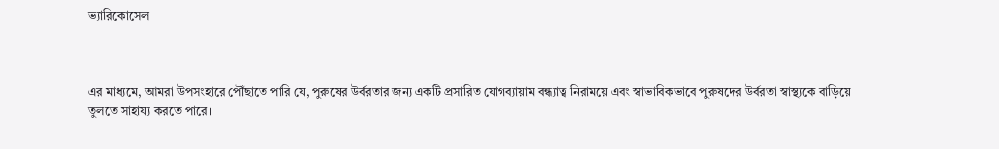ভ্যারিকোসেল



এর মাধ্যমে, আমরা উপসংহারে পৌঁছাতে পারি যে, পুরুষের উর্বরতার জন্য একটি প্রসারিত যোগব্যায়াম বন্ধ্যাত্ব নিরাময়ে এবং স্বাভাবিকভাবে পুরুষদের উর্বরতা স্বাস্থ্যকে বাড়িয়ে তুলতে সাহায্য করতে পারে।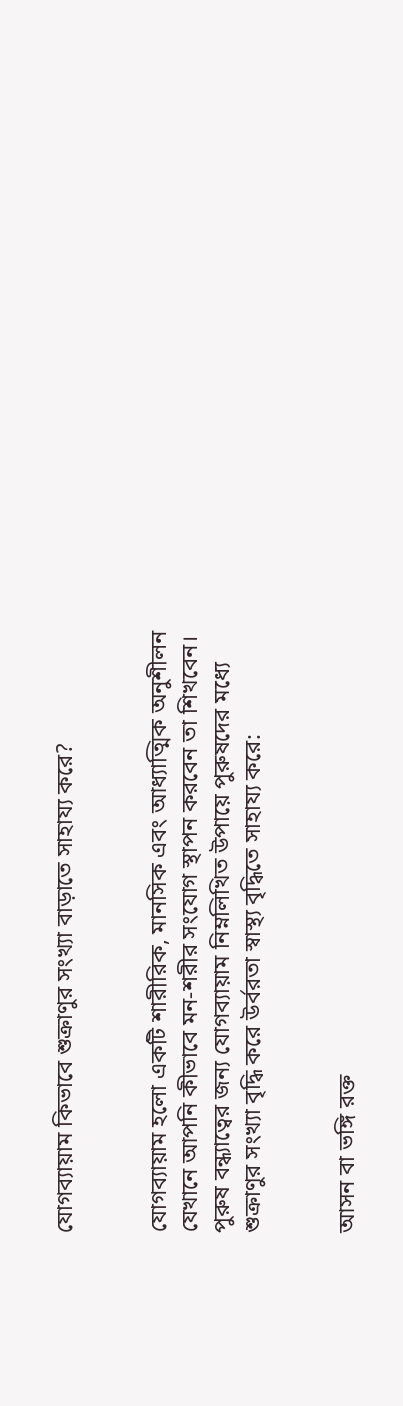যোগব্যায়াম কিভাবে শুক্রাণুর সংখ্যা বাড়াতে সাহায্য করে?


যোগব্যায়াম হলো একটি শারীরিক, মানসিক এবং আধ্যাত্মিক অনুশীলন যেখানে আপনি কীভাবে মন-শরীর সংযোগ স্থাপন করবেন তা শিখবেন। পুরুষ বন্ধ্যাত্বের জন্য যোগব্যায়াম নিম্নলিখিত উপায়ে পুরুষদের মধ্যে শুক্রাণুর সংখ্যা বৃদ্ধি করে উর্বরতা স্বাস্থ্য বৃদ্ধিতে সাহায্য করে:


আসন বা ভঙ্গি রক্ত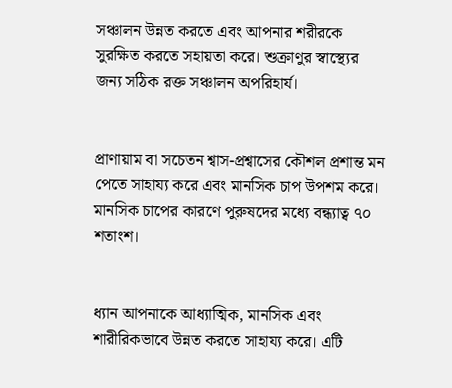সঞ্চালন উন্নত করতে এবং আপনার শরীরকে সুরক্ষিত করতে সহায়তা করে। শুক্রাণুর স্বাস্থ্যের জন্য সঠিক রক্ত সঞ্চালন অপরিহার্য।


প্রাণায়াম বা সচেতন শ্বাস-প্রশ্বাসের কৌশল প্রশান্ত মন পেতে সাহায্য করে এবং মানসিক চাপ উপশম করে। মানসিক চাপের কারণে পুরুষদের মধ্যে বন্ধ্যাত্ব ৭০ শতাংশ।


ধ্যান আপনাকে আধ্যাত্মিক, মানসিক এবং শারীরিকভাবে উন্নত করতে সাহায্য করে। এটি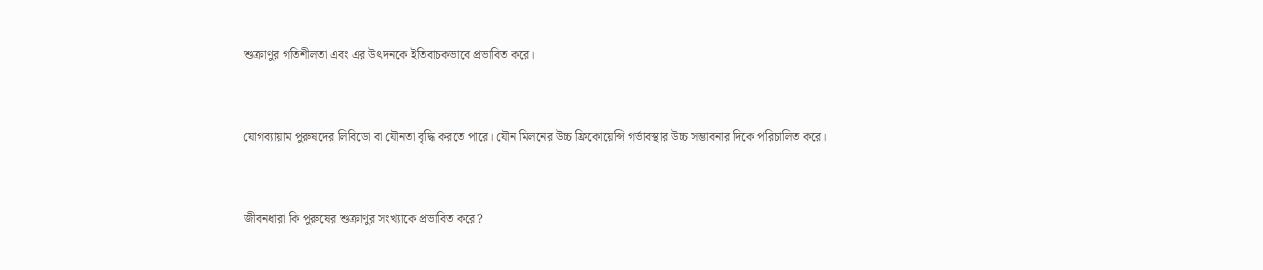শুক্রাণুর গতিশীলতা এবং এর উৎদনকে ইতিবাচকভাবে প্রভাবিত করে।


যোগব্যায়াম পুরুষদের লিবিডো বা যৌনতা বৃদ্ধি করতে পারে। যৌন মিলনের উচ্চ ফ্রিকোয়েন্সি গর্ভাবস্থার উচ্চ সম্ভাবনার দিকে পরিচালিত করে।


জীবনধারা কি পুরুষের শুক্রাণুর সংখ্যাকে প্রভাবিত করে?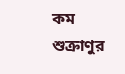কম শুক্রাণুর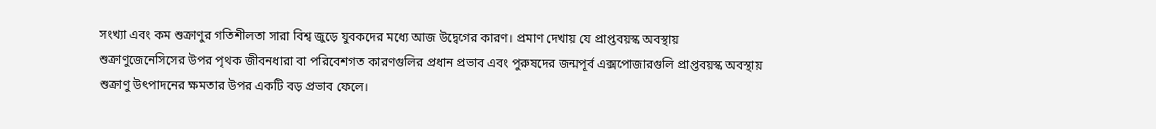সংখ্যা এবং কম শুক্রাণুর গতিশীলতা সারা বিশ্ব জুড়ে যুবকদের মধ্যে আজ উদ্বেগের কারণ। প্রমাণ দেখায় যে প্রাপ্তবয়স্ক অবস্থায় শুক্রাণুজেনেসিসের উপর পৃথক জীবনধারা বা পরিবেশগত কারণগুলির প্রধান প্রভাব এবং পুরুষদের জন্মপূর্ব এক্সপোজারগুলি প্রাপ্তবয়স্ক অবস্থায় শুক্রাণু উৎপাদনের ক্ষমতার উপর একটি বড় প্রভাব ফেলে।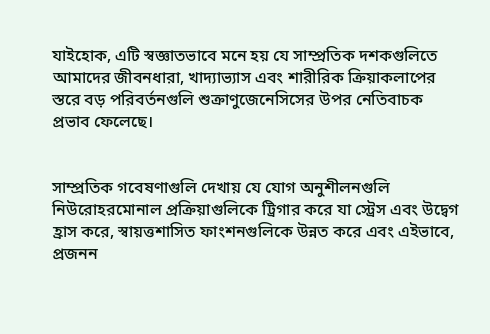যাইহোক, এটি স্বজ্ঞাতভাবে মনে হয় যে সাম্প্রতিক দশকগুলিতে আমাদের জীবনধারা, খাদ্যাভ্যাস এবং শারীরিক ক্রিয়াকলাপের স্তরে বড় পরিবর্তনগুলি শুক্রাণুজেনেসিসের উপর নেতিবাচক প্রভাব ফেলেছে।


সাম্প্রতিক গবেষণাগুলি দেখায় যে যোগ অনুশীলনগুলি নিউরোহরমোনাল প্রক্রিয়াগুলিকে ট্রিগার করে যা স্ট্রেস এবং উদ্বেগ হ্রাস করে, স্বায়ত্তশাসিত ফাংশনগুলিকে উন্নত করে এবং এইভাবে, প্রজনন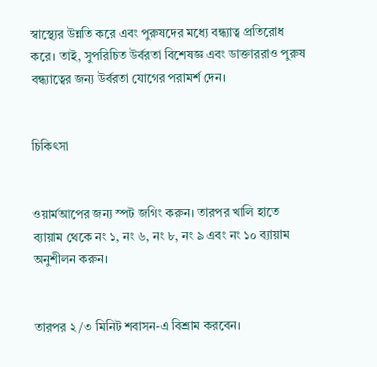স্বাস্থ্যের উন্নতি করে এবং পুরুষদের মধ্যে বন্ধ্যাত্ব প্রতিরোধ করে। তাই, সুপরিচিত উর্বরতা বিশেষজ্ঞ এবং ডাক্তাররাও পুরুষ বন্ধ্যাত্বের জন্য উর্বরতা যোগের পরামর্শ দেন।


চিকিৎসা


ওয়ার্মআপের জন্য স্পট জগিং করুন। তারপর খালি হাতে ব্যায়াম থেকে নং ১, নং ৬, নং ৮, নং ৯ এবং নং ১০ ব্যায়াম অনুশীলন করুন।


তারপর ২/৩ মিনিট শবাসন-এ বিশ্রাম করবেন।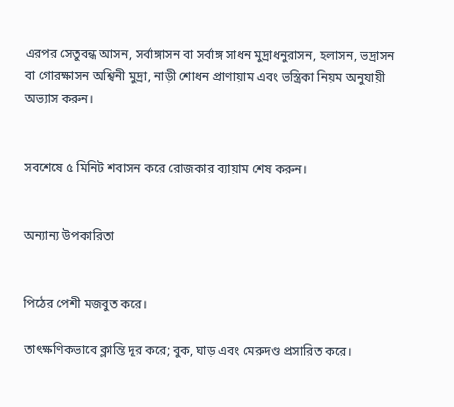এরপর সেতুবন্ধ আসন, সর্বাঙ্গাসন বা সর্বাঙ্গ সাধন মুদ্রাধনুরাসন, হলাসন, ভদ্রাসন বা গোরক্ষাসন অশ্বিনী মুদ্রা, নাড়ী শোধন প্রাণায়াম এবং ভস্ত্রিকা নিয়ম অনুযায়ী অভ্যাস করুন।


সবশেষে ৫ মিনিট শবাসন করে রোজকার ব্যায়াম শেষ করুন।


অন্যান্য উপকারিতা


পিঠের পেশী মজবুত করে।

তাৎক্ষণিকভাবে ক্লান্তি দূর করে; বুক, ঘাড় এবং মেরুদণ্ড প্রসারিত করে।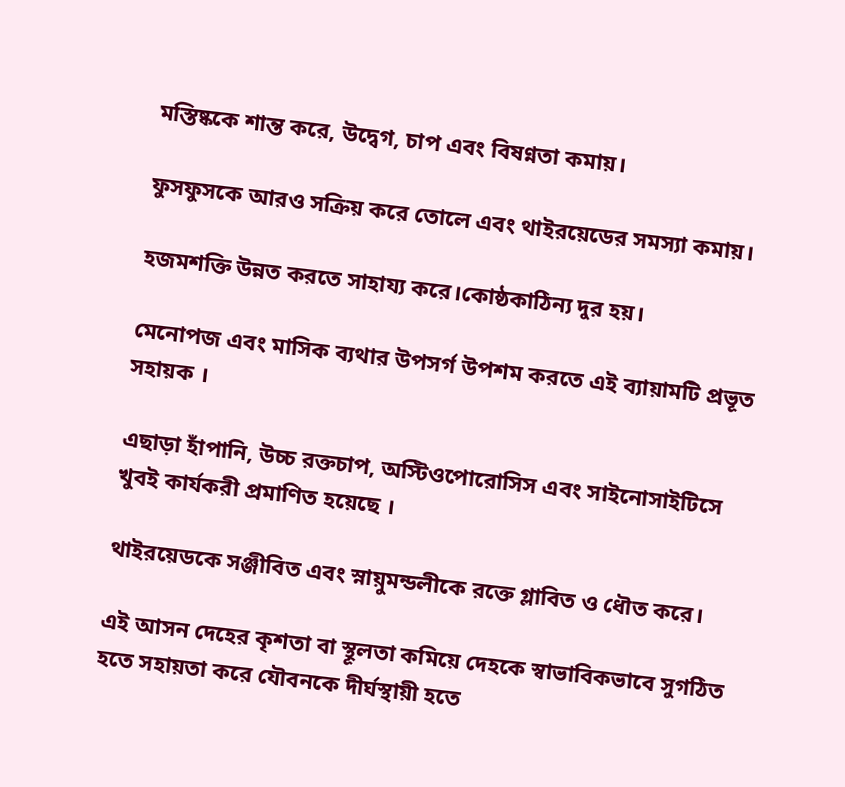মস্তিষ্ককে শান্ত করে, উদ্বেগ, চাপ এবং বিষণ্নতা কমায়।

ফুসফুসকে আরও সক্রিয় করে তোলে এবং থাইরয়েডের সমস্যা কমায়।

হজমশক্তি উন্নত করতে সাহায্য করে।কোষ্ঠকাঠিন্য দুর হয়।

মেনোপজ এবং মাসিক ব্যথার উপসর্গ উপশম করতে এই ব্যায়ামটি প্রভূত সহায়ক ।

এছাড়া হাঁপানি, উচ্চ রক্তচাপ, অস্টিওপোরোসিস এবং সাইনোসাইটিসে খুবই কার্যকরী প্রমাণিত হয়েছে ।

থাইরয়েডকে সঞ্জীবিত এবং স্নায়ুমন্ডলীকে রক্তে গ্লাবিত ও ধৌত করে।

এই আসন দেহের কৃশতা বা স্থূলতা কমিয়ে দেহকে স্বাভাবিকভাবে সুগঠিত হতে সহায়তা করে যৌবনকে দীর্ঘস্থায়ী হতে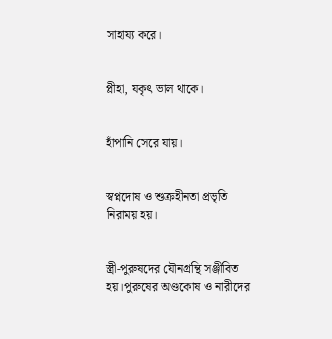সাহায্য করে।


প্লীহা, যকৃৎ ভাল থাকে।


হাঁপানি সেরে যায়।


স্বপ্নদোষ ও শুক্রহীনতা প্রভৃতি নিরাময় হয়।


স্ত্রী-পুরুষদের যৌনগ্রন্থি সঞ্জীবিত হয়।পুরুষের অণ্ডকোষ ও নারীদের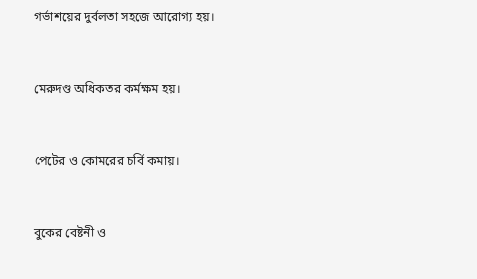গর্ভাশয়ের দুর্বলতা সহজে আরোগ্য হয়।


মেরুদণ্ড অধিকতর কর্মক্ষম হয়।


পেটের ও কোমরের চর্বি কমায়।


বুকের বেষ্টনী ও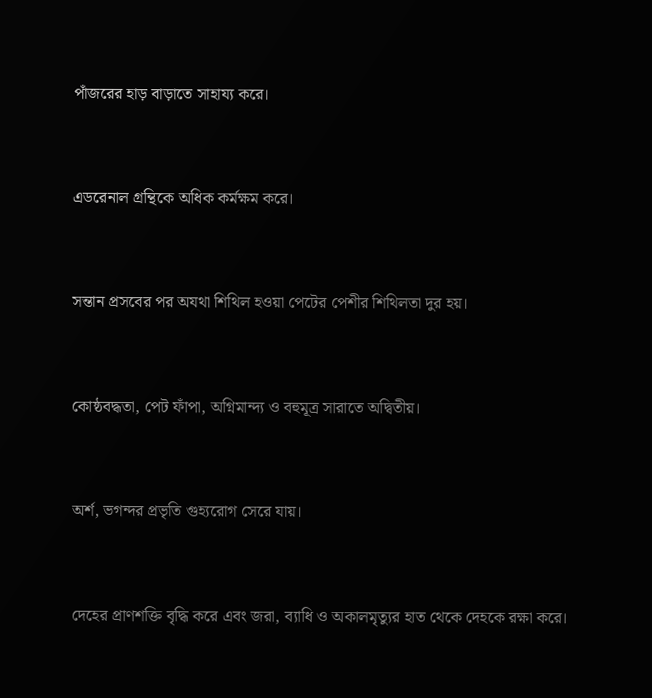পাঁজরের হাড় বাড়াতে সাহায্য করে।


এডরেনাল গ্রন্থিকে অধিক কর্মক্ষম করে।


সন্তান প্রসবের পর অযথা শিথিল হওয়া পেটের পেশীর শিথিলতা দুর হয়।


কোষ্ঠবদ্ধতা, পেট ফাঁপা, অগ্নিমান্দ্য ও বহুমূত্র সারাতে অদ্বিতীয়।


অর্শ, ভগন্দর প্রভৃতি গুহ্যরোগ সেরে যায়।


দেহের প্রাণশক্তি বৃদ্ধি করে এবং জরা, ব্যাধি ও অকালমৃত্যুর হাত থেকে দেহকে রক্ষা করে।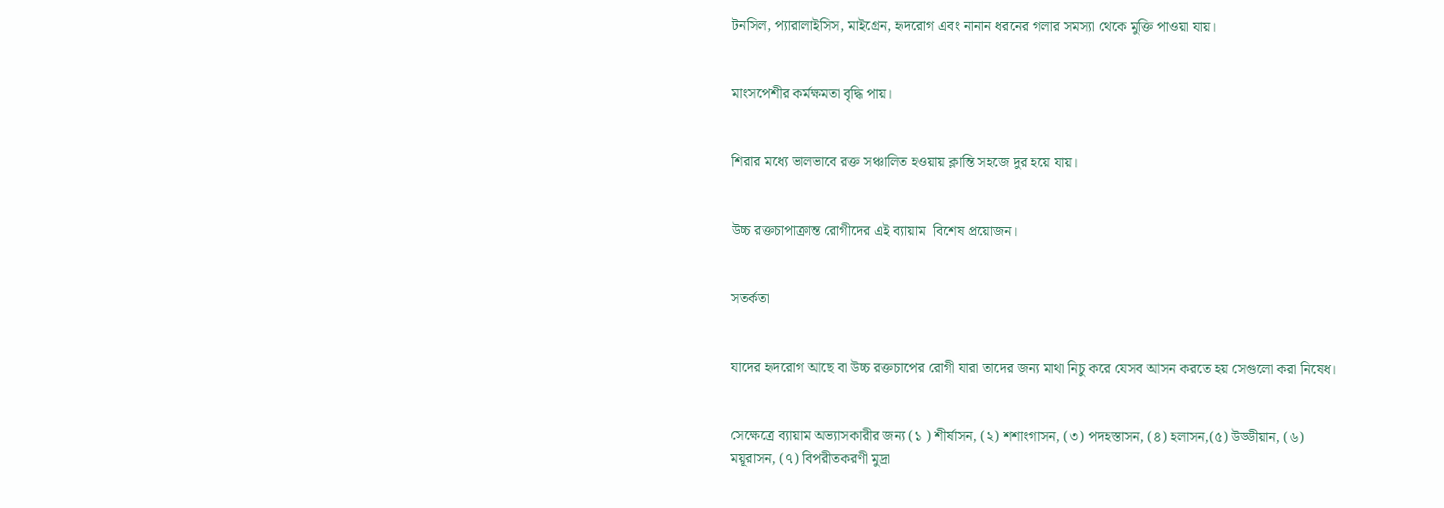টনসিল, প্যারালাইসিস, মাইগ্রেন, হৃদরোগ এবং নানান ধরনের গলার সমস্যা থেকে মুক্তি পাওয়া যায়।


মাংসপেশীর কর্মক্ষমতা বৃদ্ধি পায়।


শিরার মধ্যে ভালভাবে রক্ত সঞ্চালিত হওয়ায় ক্লান্তি সহজে দুর হয়ে যায়।


উচ্চ রক্তচাপাক্রান্ত রোগীদের এই ব্যায়াম  বিশেষ প্রয়োজন।


সতর্কতা


যাদের হৃদরোগ আছে বা উচ্চ রক্তচাপের রোগী যারা তাদের জন্য মাথা নিচু করে যেসব আসন করতে হয় সেগুলো করা নিষেধ।


সেক্ষেত্রে ব্যায়াম অভ্যাসকারীর জন্য (১ ) শীর্ষাসন, (২) শশাংগাসন, (৩) পদহস্তাসন, (৪) হলাসন,(৫) উড্ডীয়ান, (৬) ময়ূরাসন, (৭) বিপরীতকরণী মুদ্রা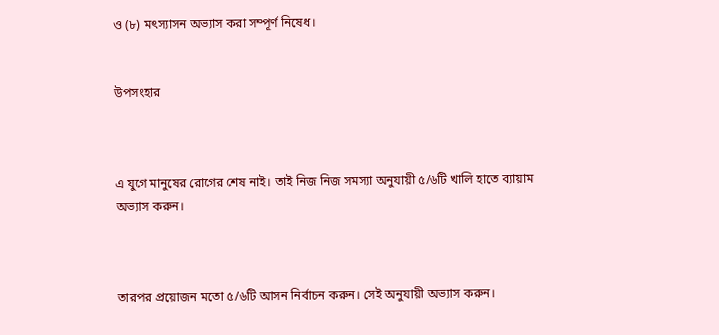ও (৮) মৎস্যাসন অভ্যাস করা সম্পূর্ণ নিষেধ।


উপসংহার



এ যুগে মানুষের রোগের শেষ নাই। তাই নিজ নিজ সমস্যা অনুযায়ী ৫/৬টি খালি হাতে ব্যায়াম অভ্যাস করুন।



তারপর প্রয়োজন মতো ৫/৬টি আসন নির্বাচন করুন। সেই অনুযায়ী অভ্যাস করুন।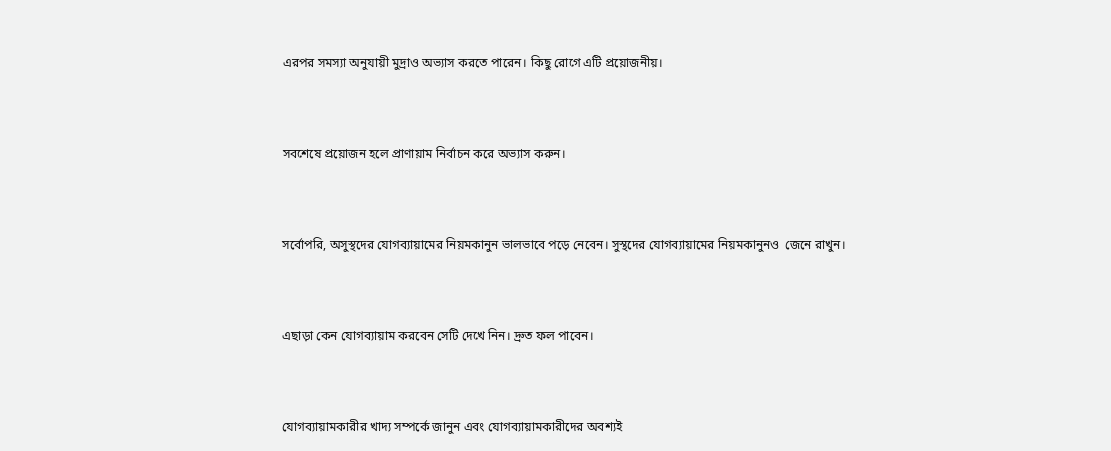এরপর সমস্যা অনুযায়ী মুদ্রাও অভ্যাস করতে পারেন। কিছু রোগে এটি প্রয়োজনীয়।



সবশেষে প্রয়োজন হলে প্রাণায়াম নির্বাচন করে অভ্যাস করুন।



সর্বোপরি, অসুস্থদের যোগব্যায়ামের নিয়মকানুন ভালভাবে পড়ে নেবেন। সুস্থদের যোগব্যায়ামের নিয়মকানুনও  জেনে রাখুন।



এছাড়া কেন যোগব্যায়াম করবেন সেটি দেখে নিন। দ্রুত ফল পাবেন।



যোগব্যায়ামকারীর খাদ্য সম্পর্কে জানুন এবং যোগব্যায়ামকারীদের অবশ্যই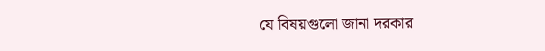যে বিষয়গুলো জানা দরকার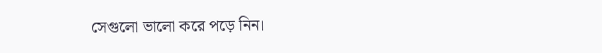সেগুলো ভালো করে পড়ে নিন।